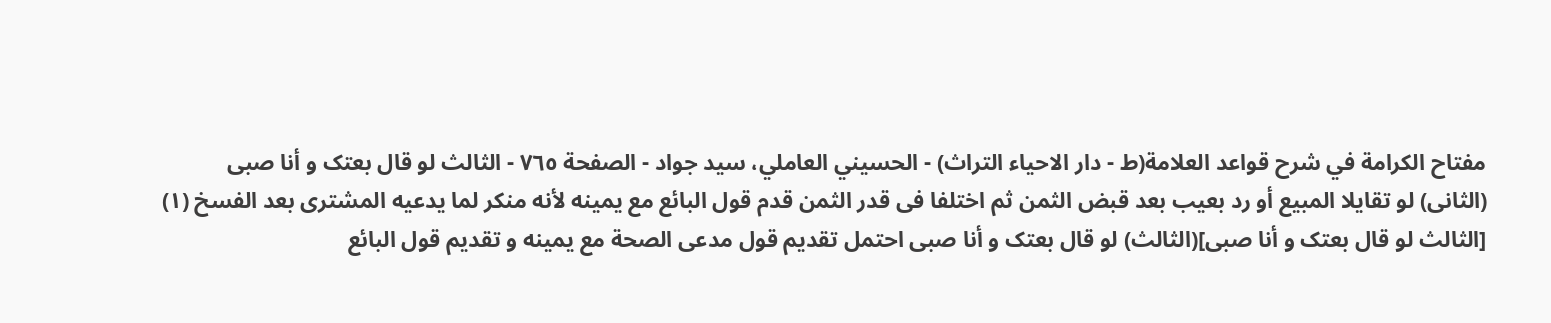مفتاح الکرامة في شرح قواعد العلامة(ط - دار الاحیاء التراث) - الحسیني العاملي، سید جواد - الصفحة ٧٦٥ - الثالث لو قال بعتک و أنا صبی
(الثانی) لو تقایلا المبیع أو رد بعیب بعد قبض الثمن ثم اختلفا فی قدر الثمن قدم قول البائع مع یمینه لأنه منکر لما یدعیه المشتری بعد الفسخ (١)
[الثالث لو قال بعتک و أنا صبی](الثالث) لو قال بعتک و أنا صبی احتمل تقدیم قول مدعی الصحة مع یمینه و تقدیم قول البائع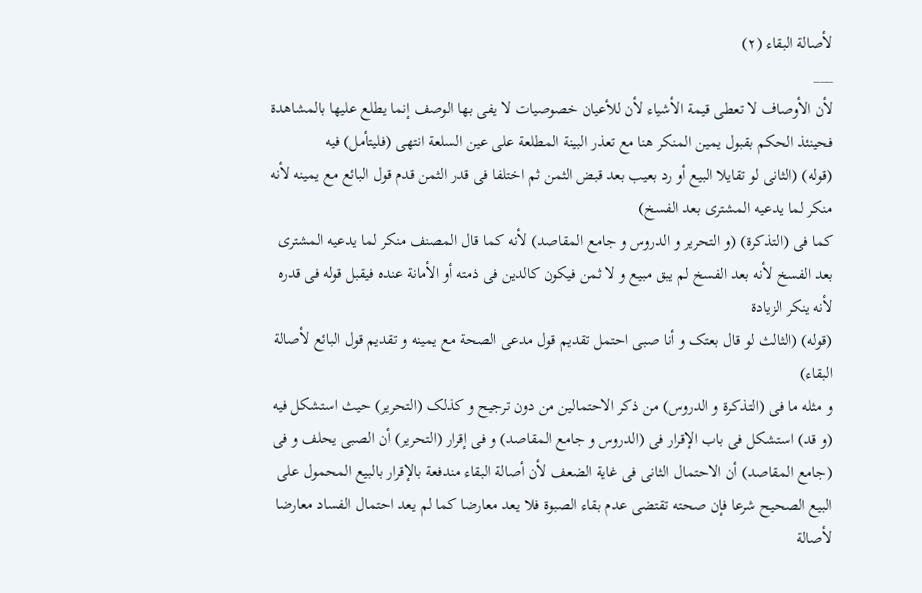لأصالة البقاء (٢)
___
لأن الأوصاف لا تعطی قیمة الأشیاء لأن للأعیان خصوصیات لا یفی بها الوصف إنما یطلع علیها بالمشاهدة فحینئذ الحکم بقبول یمین المنکر هنا مع تعذر البینة المطلعة علی عین السلعة انتهی (فلیتأمل) فیه
(قوله) (الثانی لو تقایلا البیع أو رد بعیب بعد قبض الثمن ثم اختلفا فی قدر الثمن قدم قول البائع مع یمینه لأنه منکر لما یدعیه المشتری بعد الفسخ)
کما فی (التذکرة) (و التحریر و الدروس و جامع المقاصد) لأنه کما قال المصنف منکر لما یدعیه المشتری بعد الفسخ لأنه بعد الفسخ لم یبق مبیع و لا ثمن فیکون کالدین فی ذمته أو الأمانة عنده فیقبل قوله فی قدره لأنه ینکر الزیادة
(قوله) (الثالث لو قال بعتک و أنا صبی احتمل تقدیم قول مدعی الصحة مع یمینه و تقدیم قول البائع لأصالة البقاء)
و مثله ما فی (التذکرة و الدروس) من ذکر الاحتمالین من دون ترجیح و کذلک (التحریر) حیث استشکل فیه (و قد) استشکل فی باب الإقرار فی (الدروس و جامع المقاصد) و فی إقرار (التحریر) أن الصبی یحلف و فی (جامع المقاصد) أن الاحتمال الثانی فی غایة الضعف لأن أصالة البقاء مندفعة بالإقرار بالبیع المحمول علی البیع الصحیح شرعا فإن صحته تقتضی عدم بقاء الصبوة فلا یعد معارضا کما لم یعد احتمال الفساد معارضا لأصالة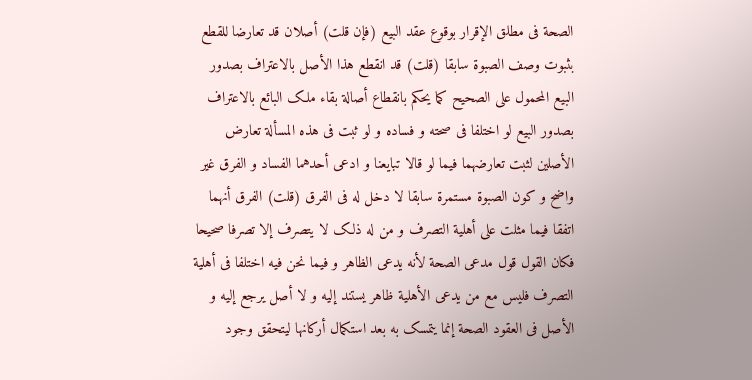الصحة فی مطلق الإقرار بوقوع عقد البیع (فإن قلت) أصلان قد تعارضا للقطع بثبوت وصف الصبوة سابقا (قلت) قد انقطع هذا الأصل بالاعتراف بصدور البیع المحمول علی الصحیح کما یحکم بانقطاع أصالة بقاء ملک البائع بالاعتراف بصدور البیع لو اختلفا فی صحته و فساده و لو ثبت فی هذه المسألة تعارض الأصلین لثبت تعارضهما فیما لو قالا تبایعنا و ادعی أحدهما الفساد و الفرق غیر واضح و کون الصبوة مستمرة سابقا لا دخل له فی الفرق (قلت) الفرق أنهما اتفقا فیما مثلت علی أهلیة التصرف و من له ذلک لا یتصرف إلا تصرفا صحیحا فکان القول قول مدعی الصحة لأنه یدعی الظاهر و فیما نحن فیه اختلفا فی أهلیة التصرف فلیس مع من یدعی الأهلیة ظاهر یستند إلیه و لا أصل یرجع إلیه و الأصل فی العقود الصحة إنما یتمسک به بعد استکمال أرکانها لیتحقق وجود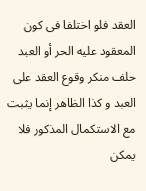العقد فلو اختلفا فی کون المعقود علیه الحر أو العبد حلف منکر وقوع العقد علی العبد و کذا الظاهر إنما یثبت مع الاستکمال المذکور فلا یمکن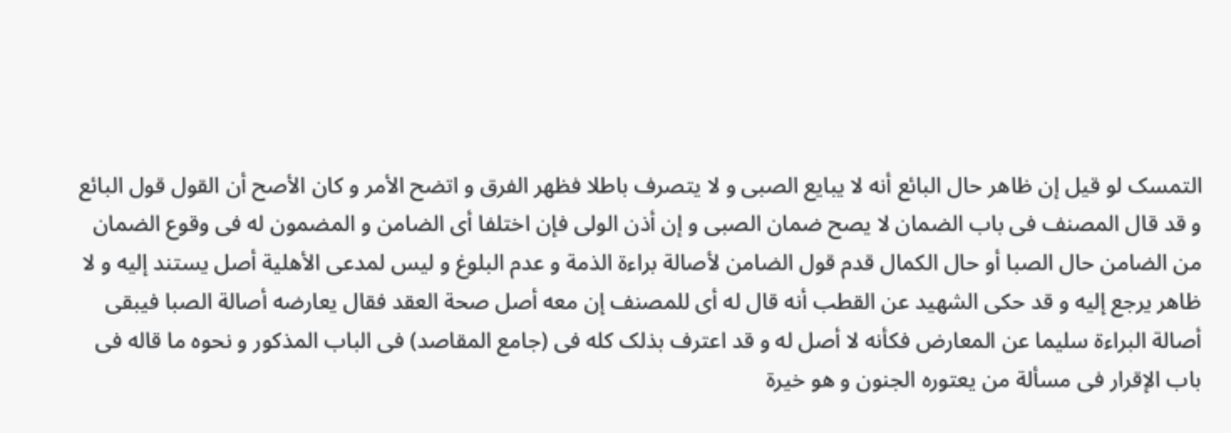التمسک لو قیل إن ظاهر حال البائع أنه لا یبایع الصبی و لا یتصرف باطلا فظهر الفرق و اتضح الأمر و کان الأصح أن القول قول البائع و قد قال المصنف فی باب الضمان لا یصح ضمان الصبی و إن أذن الولی فإن اختلفا أی الضامن و المضمون له فی وقوع الضمان من الضامن حال الصبا أو حال الکمال قدم قول الضامن لأصالة براءة الذمة و عدم البلوغ و لیس لمدعی الأهلیة أصل یستند إلیه و لا ظاهر یرجع إلیه و قد حکی الشهید عن القطب أنه قال له أی للمصنف إن معه أصل صحة العقد فقال یعارضه أصالة الصبا فیبقی أصالة البراءة سلیما عن المعارض فکأنه لا أصل له و قد اعترف بذلک کله فی (جامع المقاصد) فی الباب المذکور و نحوه ما قاله فی باب الإقرار فی مسألة من یعتوره الجنون و هو خیرة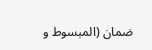ضمان (المبسوط و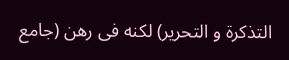التذکرة و التحریر) لکنه فی رهن (جامع